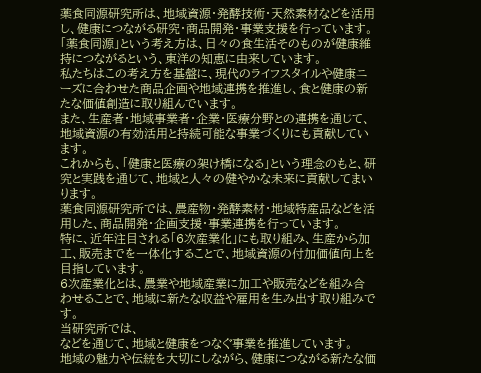薬食同源研究所は、地域資源・発酵技術・天然素材などを活用し、健康につながる研究・商品開発・事業支援を行っています。
「薬食同源」という考え方は、日々の食生活そのものが健康維持につながるという、東洋の知恵に由来しています。
私たちはこの考え方を基盤に、現代のライフスタイルや健康ニーズに合わせた商品企画や地域連携を推進し、食と健康の新たな価値創造に取り組んでいます。
また、生産者・地域事業者・企業・医療分野との連携を通じて、地域資源の有効活用と持続可能な事業づくりにも貢献しています。
これからも、「健康と医療の架け橋になる」という理念のもと、研究と実践を通じて、地域と人々の健やかな未来に貢献してまいります。
薬食同源研究所では、農産物・発酵素材・地域特産品などを活用した、商品開発・企画支援・事業連携を行っています。
特に、近年注目される「6次産業化」にも取り組み、生産から加工、販売までを一体化することで、地域資源の付加価値向上を目指しています。
6次産業化とは、農業や地域産業に加工や販売などを組み合わせることで、地域に新たな収益や雇用を生み出す取り組みです。
当研究所では、
などを通じて、地域と健康をつなぐ事業を推進しています。
地域の魅力や伝統を大切にしながら、健康につながる新たな価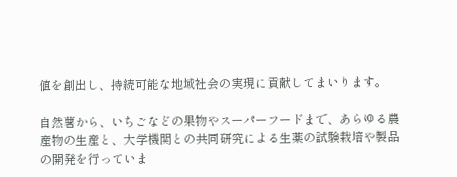値を創出し、持続可能な地域社会の実現に貢献してまいります。

自然薯から、いちごなどの果物やスーパーフードまで、あらゆる農産物の生産と、大学機関との共同研究による生薬の試験栽培や製品の開発を行っていま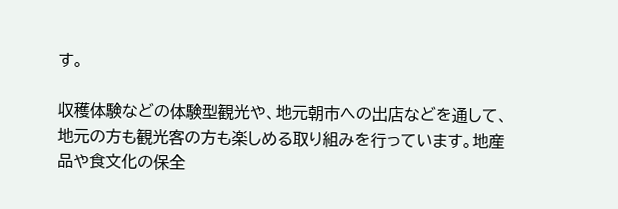す。

収穫体験などの体験型観光や、地元朝市への出店などを通して、地元の方も観光客の方も楽しめる取り組みを行っています。地産品や食文化の保全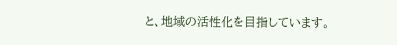と、地域の活性化を目指しています。